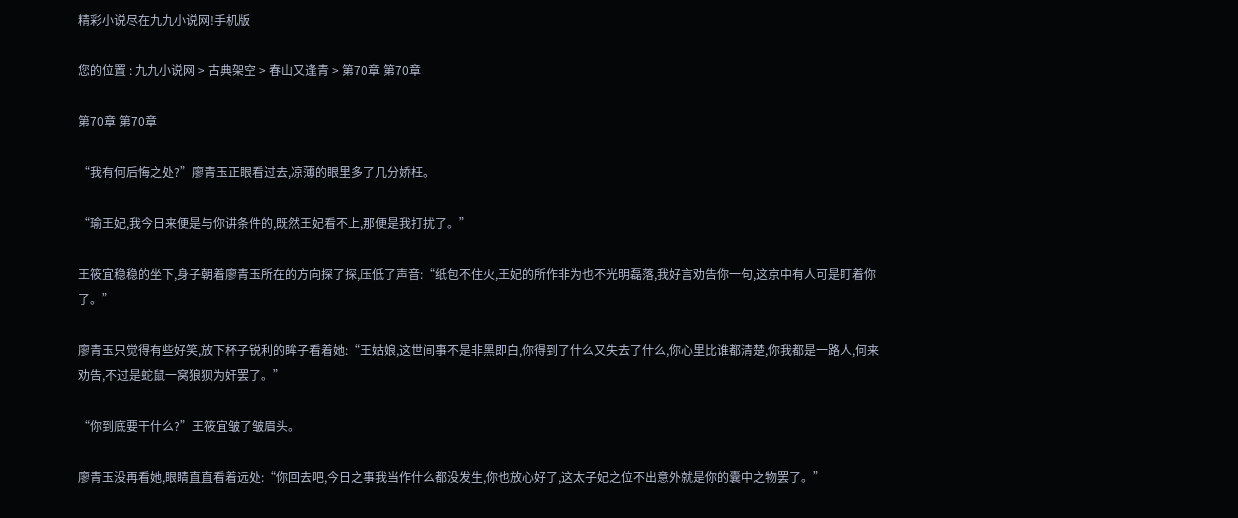精彩小说尽在九九小说网!手机版

您的位置 : 九九小说网 > 古典架空 > 春山又逢青 > 第70章 第70章

第70章 第70章

“我有何后悔之处?”廖青玉正眼看过去,凉薄的眼里多了几分娇枉。

“瑜王妃,我今日来便是与你讲条件的,既然王妃看不上,那便是我打扰了。”

王筱宜稳稳的坐下,身子朝着廖青玉所在的方向探了探,压低了声音:“纸包不住火,王妃的所作非为也不光明磊落,我好言劝告你一句,这京中有人可是盯着你了。”

廖青玉只觉得有些好笑,放下杯子锐利的眸子看着她:“王姑娘,这世间事不是非黑即白,你得到了什么又失去了什么,你心里比谁都清楚,你我都是一路人,何来劝告,不过是蛇鼠一窝狼狈为奸罢了。”

“你到底要干什么?”王筱宜皱了皱眉头。

廖青玉没再看她,眼睛直直看着远处:“你回去吧,今日之事我当作什么都没发生,你也放心好了,这太子妃之位不出意外就是你的囊中之物罢了。”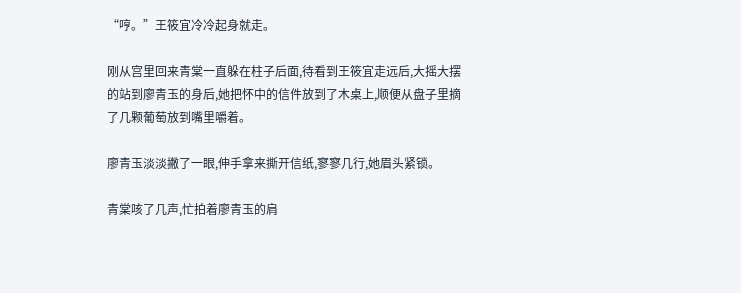“哼。”王筱宜冷冷起身就走。

刚从宫里回来青棠一直躲在柱子后面,待看到王筱宜走远后,大摇大摆的站到廖青玉的身后,她把怀中的信件放到了木桌上,顺便从盘子里摘了几颗葡萄放到嘴里嚼着。

廖青玉淡淡撇了一眼,伸手拿来撕开信纸,寥寥几行,她眉头紧锁。

青棠咳了几声,忙拍着廖青玉的肩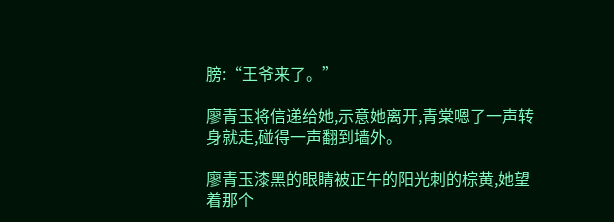膀:“王爷来了。”

廖青玉将信递给她,示意她离开,青棠嗯了一声转身就走,碰得一声翻到墙外。

廖青玉漆黑的眼睛被正午的阳光刺的棕黄,她望着那个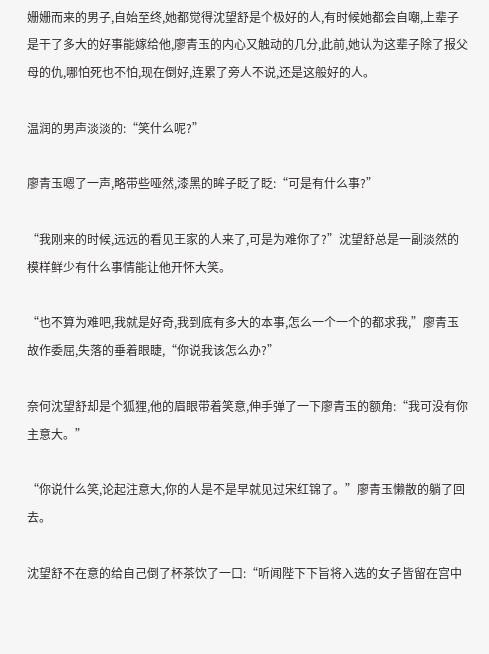姗姗而来的男子,自始至终,她都觉得沈望舒是个极好的人,有时候她都会自嘲,上辈子是干了多大的好事能嫁给他,廖青玉的内心又触动的几分,此前,她认为这辈子除了报父母的仇,哪怕死也不怕,现在倒好,连累了旁人不说,还是这般好的人。

温润的男声淡淡的:“笑什么呢?”

廖青玉嗯了一声,略带些哑然,漆黑的眸子眨了眨:“可是有什么事?”

“我刚来的时候,远远的看见王家的人来了,可是为难你了?”沈望舒总是一副淡然的模样鲜少有什么事情能让他开怀大笑。

“也不算为难吧,我就是好奇,我到底有多大的本事,怎么一个一个的都求我,”廖青玉故作委屈,失落的垂着眼睫,“你说我该怎么办?”

奈何沈望舒却是个狐狸,他的眉眼带着笑意,伸手弹了一下廖青玉的额角:“我可没有你主意大。”

“你说什么笑,论起注意大,你的人是不是早就见过宋红锦了。”廖青玉懒散的躺了回去。

沈望舒不在意的给自己倒了杯茶饮了一口:“听闻陛下下旨将入选的女子皆留在宫中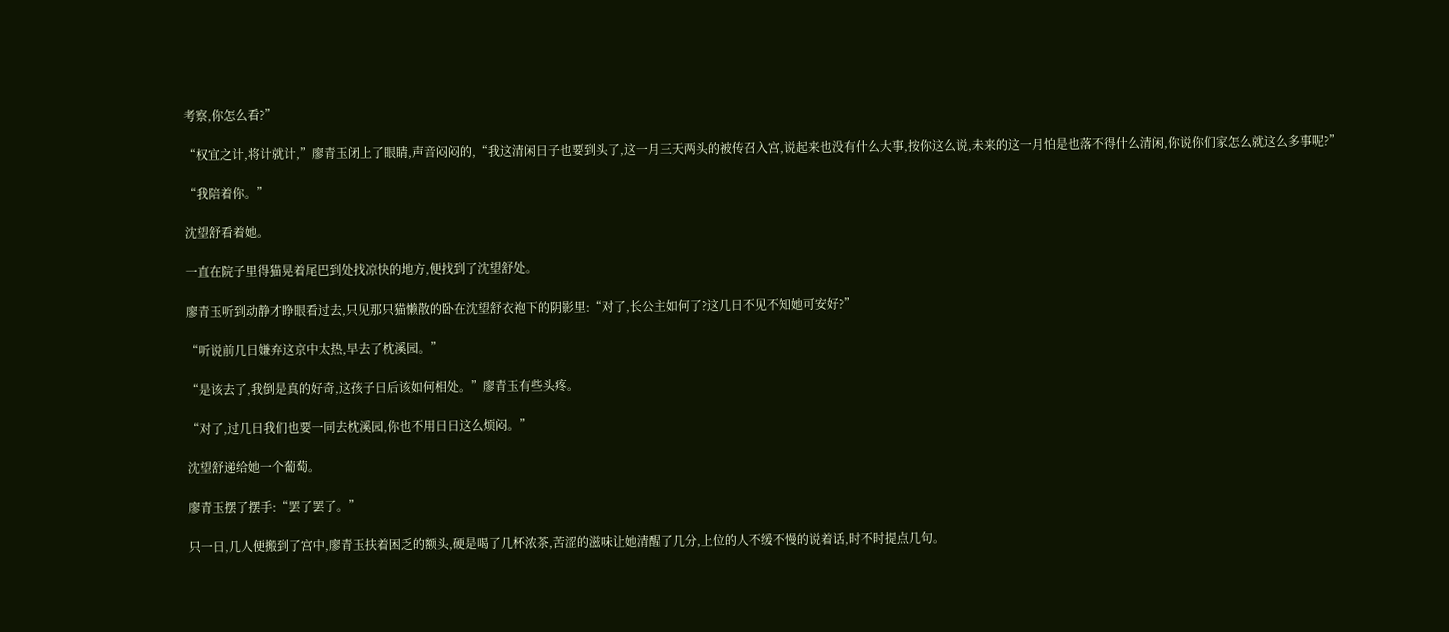考察,你怎么看?”

“权宜之计,将计就计,”廖青玉闭上了眼睛,声音闷闷的,“我这清闲日子也要到头了,这一月三天两头的被传召入宫,说起来也没有什么大事,按你这么说,未来的这一月怕是也落不得什么清闲,你说你们家怎么就这么多事呢?”

“我陪着你。”

沈望舒看着她。

一直在院子里得猫晃着尾巴到处找凉快的地方,便找到了沈望舒处。

廖青玉听到动静才睁眼看过去,只见那只猫懒散的卧在沈望舒衣袍下的阴影里:“对了,长公主如何了?这几日不见不知她可安好?”

“听说前几日嫌弃这京中太热,早去了枕溪园。”

“是该去了,我倒是真的好奇,这孩子日后该如何相处。”廖青玉有些头疼。

“对了,过几日我们也要一同去枕溪园,你也不用日日这么烦闷。”

沈望舒递给她一个葡萄。

廖青玉摆了摆手:“罢了罢了。”

只一日,几人便搬到了宫中,廖青玉扶着困乏的额头,硬是喝了几杯浓茶,苦涩的滋味让她清醒了几分,上位的人不缓不慢的说着话,时不时提点几句。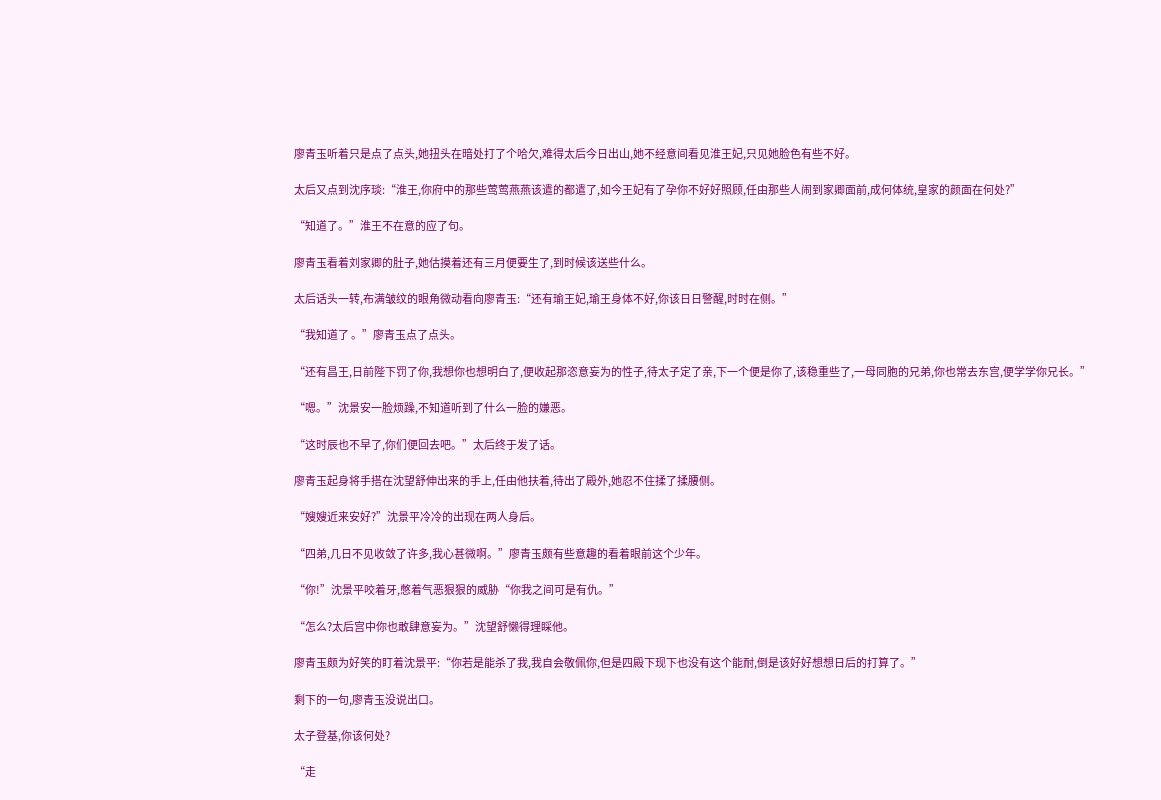廖青玉听着只是点了点头,她扭头在暗处打了个哈欠,难得太后今日出山,她不经意间看见淮王妃,只见她脸色有些不好。

太后又点到沈序琰:“淮王,你府中的那些莺莺燕燕该遣的都遣了,如今王妃有了孕你不好好照顾,任由那些人闹到家卿面前,成何体统,皇家的颜面在何处?”

“知道了。”淮王不在意的应了句。

廖青玉看着刘家卿的肚子,她估摸着还有三月便要生了,到时候该送些什么。

太后话头一转,布满皱纹的眼角微动看向廖青玉:“还有瑜王妃,瑜王身体不好,你该日日警醒,时时在侧。”

“我知道了 。”廖青玉点了点头。

“还有昌王,日前陛下罚了你,我想你也想明白了,便收起那恣意妄为的性子,待太子定了亲,下一个便是你了,该稳重些了,一母同胞的兄弟,你也常去东宫,便学学你兄长。”

“嗯。”沈景安一脸烦躁,不知道听到了什么一脸的嫌恶。

“这时辰也不早了,你们便回去吧。”太后终于发了话。

廖青玉起身将手搭在沈望舒伸出来的手上,任由他扶着,待出了殿外,她忍不住揉了揉腰侧。

“嫂嫂近来安好?”沈景平冷冷的出现在两人身后。

“四弟,几日不见收敛了许多,我心甚微啊。”廖青玉颇有些意趣的看着眼前这个少年。

“你!”沈景平咬着牙,憋着气恶狠狠的威胁“你我之间可是有仇。”

“怎么?太后宫中你也敢肆意妄为。”沈望舒懒得理睬他。

廖青玉颇为好笑的盯着沈景平:“你若是能杀了我,我自会敬佩你,但是四殿下现下也没有这个能耐,倒是该好好想想日后的打算了。”

剩下的一句,廖青玉没说出口。

太子登基,你该何处?

“走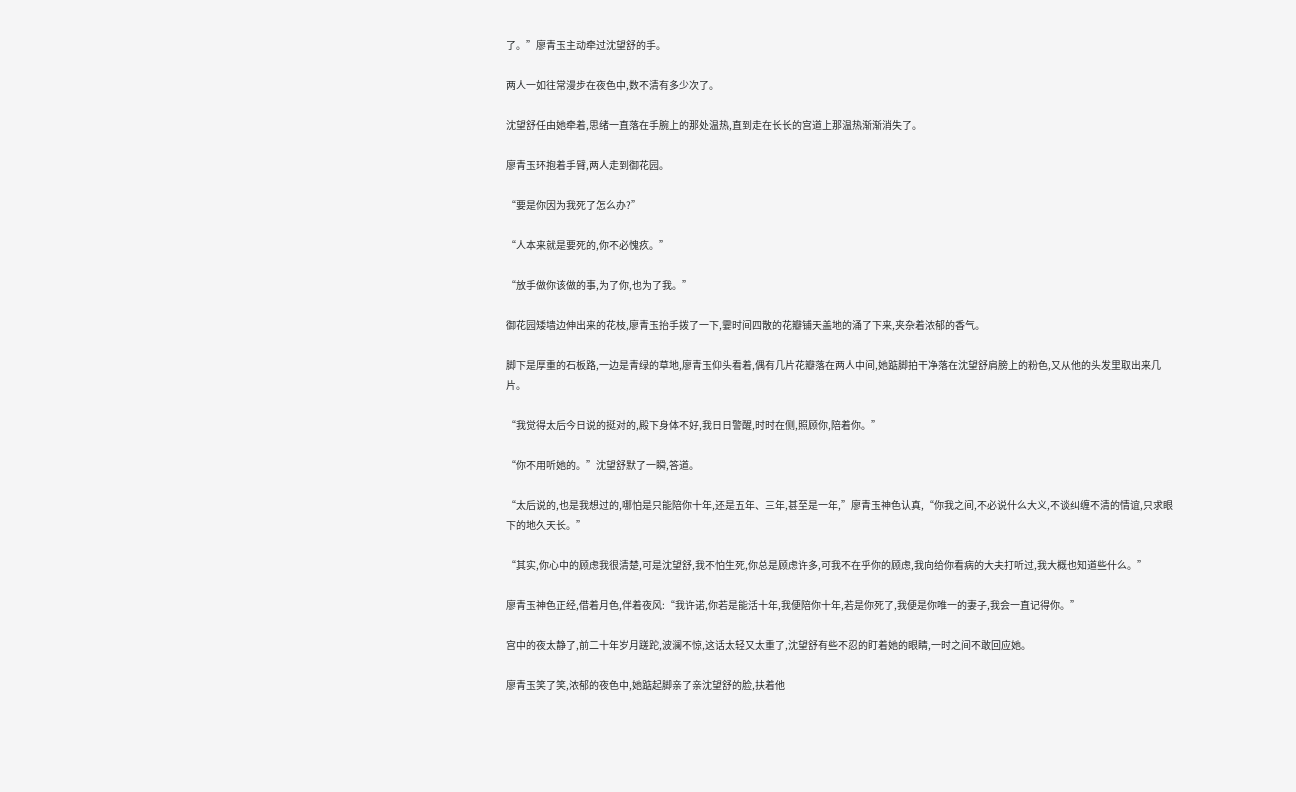了。”廖青玉主动牵过沈望舒的手。

两人一如往常漫步在夜色中,数不清有多少次了。

沈望舒任由她牵着,思绪一直落在手腕上的那处温热,直到走在长长的宫道上那温热渐渐消失了。

廖青玉环抱着手臂,两人走到御花园。

“要是你因为我死了怎么办?”

“人本来就是要死的,你不必愧疚。”

“放手做你该做的事,为了你,也为了我。”

御花园矮墙边伸出来的花枝,廖青玉抬手拨了一下,霎时间四散的花瓣铺天盖地的涌了下来,夹杂着浓郁的香气。

脚下是厚重的石板路,一边是青绿的草地,廖青玉仰头看着,偶有几片花瓣落在两人中间,她踮脚拍干净落在沈望舒肩膀上的粉色,又从他的头发里取出来几片。

“我觉得太后今日说的挺对的,殿下身体不好,我日日警醒,时时在侧,照顾你,陪着你。”

“你不用听她的。”沈望舒默了一瞬,答道。

“太后说的,也是我想过的,哪怕是只能陪你十年,还是五年、三年,甚至是一年,”廖青玉神色认真,“你我之间,不必说什么大义,不谈纠缠不清的情谊,只求眼下的地久天长。”

“其实,你心中的顾虑我很清楚,可是沈望舒,我不怕生死,你总是顾虑许多,可我不在乎你的顾虑,我向给你看病的大夫打听过,我大概也知道些什么。”

廖青玉神色正经,借着月色,伴着夜风:“我许诺,你若是能活十年,我便陪你十年,若是你死了,我便是你唯一的妻子,我会一直记得你。”

宫中的夜太静了,前二十年岁月蹉跎,波澜不惊,这话太轻又太重了,沈望舒有些不忍的盯着她的眼睛,一时之间不敢回应她。

廖青玉笑了笑,浓郁的夜色中,她踮起脚亲了亲沈望舒的脸,扶着他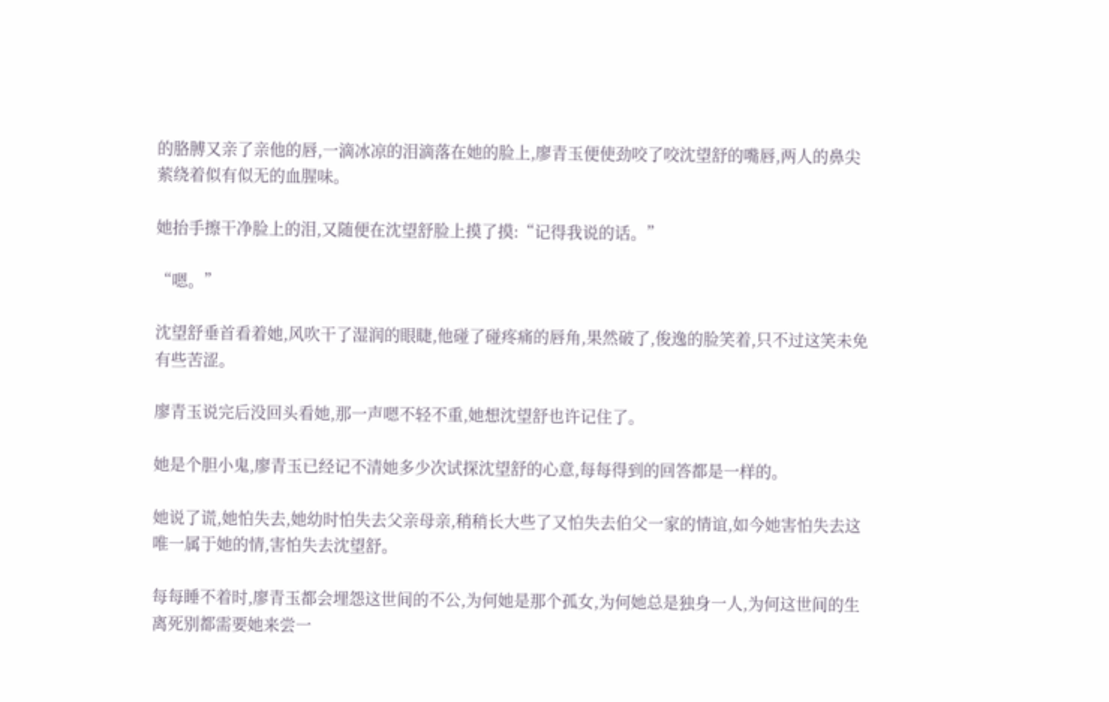的胳膊又亲了亲他的唇,一滴冰凉的泪滴落在她的脸上,廖青玉便使劲咬了咬沈望舒的嘴唇,两人的鼻尖萦绕着似有似无的血腥味。

她抬手擦干净脸上的泪,又随便在沈望舒脸上摸了摸:“记得我说的话。”

“嗯。”

沈望舒垂首看着她,风吹干了湿润的眼睫,他碰了碰疼痛的唇角,果然破了,俊逸的脸笑着,只不过这笑未免有些苦涩。

廖青玉说完后没回头看她,那一声嗯不轻不重,她想沈望舒也许记住了。

她是个胆小鬼,廖青玉已经记不清她多少次试探沈望舒的心意,每每得到的回答都是一样的。

她说了谎,她怕失去,她幼时怕失去父亲母亲,稍稍长大些了又怕失去伯父一家的情谊,如今她害怕失去这唯一属于她的情,害怕失去沈望舒。

每每睡不着时,廖青玉都会埋怨这世间的不公,为何她是那个孤女,为何她总是独身一人,为何这世间的生离死别都需要她来尝一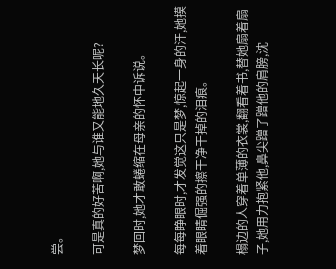尝。

可是真的好苦啊,她与谁又能地久天长呢?

梦回时,她才敢蜷缩在母亲的怀中诉说。

每每睁眼时,才发觉这只是梦,惊起一身的汗,她摸着眼睛倔强的擦干净干掉的泪痕。

榻边的人穿着单薄的衣裳,翻看着书,替她扇着扇子,她用力抱紧他,鼻尖蹭了蹭他的肩膀,沈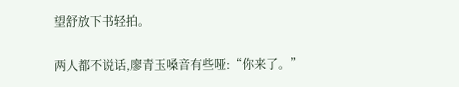望舒放下书轻拍。

两人都不说话,廖青玉嗓音有些哑:“你来了。”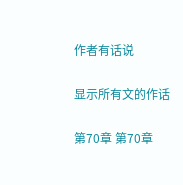作者有话说

显示所有文的作话

第70章 第70章